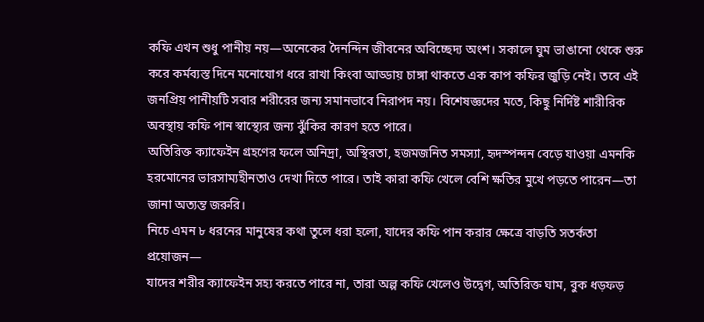কফি এখন শুধু পানীয় নয়—অনেকের দৈনন্দিন জীবনের অবিচ্ছেদ্য অংশ। সকালে ঘুম ভাঙানো থেকে শুরু করে কর্মব্যস্ত দিনে মনোযোগ ধরে রাখা কিংবা আড্ডায় চাঙ্গা থাকতে এক কাপ কফির জুড়ি নেই। তবে এই জনপ্রিয় পানীয়টি সবার শরীরের জন্য সমানভাবে নিরাপদ নয়। বিশেষজ্ঞদের মতে, কিছু নির্দিষ্ট শারীরিক অবস্থায় কফি পান স্বাস্থ্যের জন্য ঝুঁকির কারণ হতে পারে।
অতিরিক্ত ক্যাফেইন গ্রহণের ফলে অনিদ্রা, অস্থিরতা, হজমজনিত সমস্যা, হৃদস্পন্দন বেড়ে যাওয়া এমনকি হরমোনের ভারসাম্যহীনতাও দেখা দিতে পারে। তাই কারা কফি খেলে বেশি ক্ষতির মুখে পড়তে পারেন—তা জানা অত্যন্ত জরুরি।
নিচে এমন ৮ ধরনের মানুষের কথা তুলে ধরা হলো, যাদের কফি পান করার ক্ষেত্রে বাড়তি সতর্কতা প্রয়োজন—
যাদের শরীর ক্যাফেইন সহ্য করতে পারে না, তারা অল্প কফি খেলেও উদ্বেগ, অতিরিক্ত ঘাম, বুক ধড়ফড়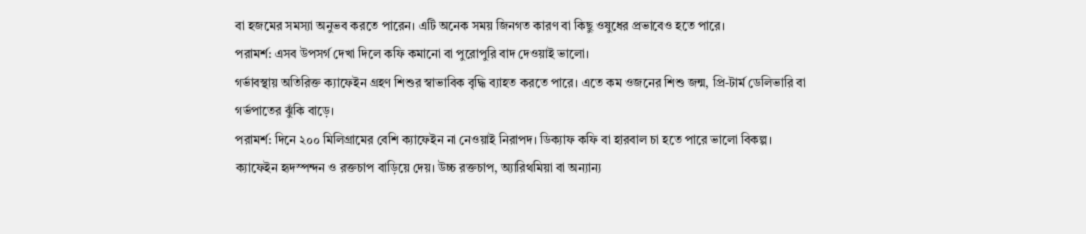বা হজমের সমস্যা অনুভব করতে পারেন। এটি অনেক সময় জিনগত কারণ বা কিছু ওষুধের প্রভাবেও হতে পারে।
পরামর্শ: এসব উপসর্গ দেখা দিলে কফি কমানো বা পুরোপুরি বাদ দেওয়াই ভালো।
গর্ভাবস্থায় অতিরিক্ত ক্যাফেইন গ্রহণ শিশুর স্বাভাবিক বৃদ্ধি ব্যাহত করতে পারে। এতে কম ওজনের শিশু জন্ম, প্রি-টার্ম ডেলিভারি বা গর্ভপাতের ঝুঁকি বাড়ে।
পরামর্শ: দিনে ২০০ মিলিগ্রামের বেশি ক্যাফেইন না নেওয়াই নিরাপদ। ডিক্যাফ কফি বা হারবাল চা হতে পারে ভালো বিকল্প।
ক্যাফেইন হৃদস্পন্দন ও রক্তচাপ বাড়িয়ে দেয়। উচ্চ রক্তচাপ, অ্যারিথমিয়া বা অন্যান্য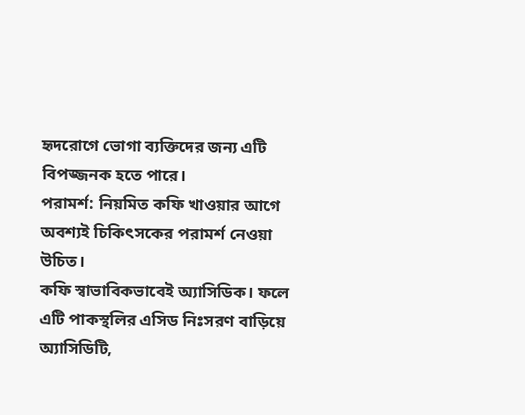হৃদরোগে ভোগা ব্যক্তিদের জন্য এটি বিপজ্জনক হতে পারে।
পরামর্শ: নিয়মিত কফি খাওয়ার আগে অবশ্যই চিকিৎসকের পরামর্শ নেওয়া উচিত।
কফি স্বাভাবিকভাবেই অ্যাসিডিক। ফলে এটি পাকস্থলির এসিড নিঃসরণ বাড়িয়ে অ্যাসিডিটি,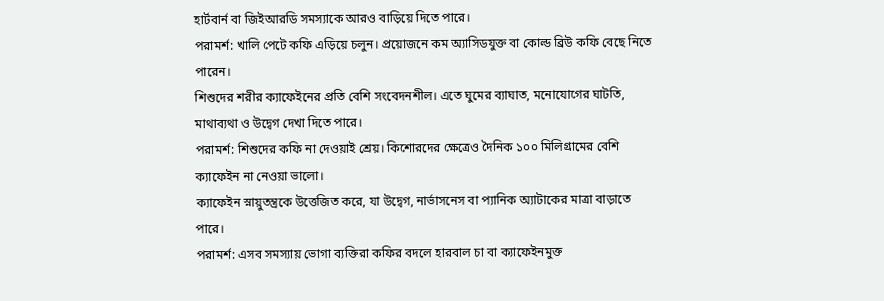হার্টবার্ন বা জিইআরডি সমস্যাকে আরও বাড়িয়ে দিতে পারে।
পরামর্শ: খালি পেটে কফি এড়িয়ে চলুন। প্রয়োজনে কম অ্যাসিডযুক্ত বা কোল্ড ব্রিউ কফি বেছে নিতে পারেন।
শিশুদের শরীর ক্যাফেইনের প্রতি বেশি সংবেদনশীল। এতে ঘুমের ব্যাঘাত, মনোযোগের ঘাটতি, মাথাব্যথা ও উদ্বেগ দেখা দিতে পারে।
পরামর্শ: শিশুদের কফি না দেওয়াই শ্রেয়। কিশোরদের ক্ষেত্রেও দৈনিক ১০০ মিলিগ্রামের বেশি ক্যাফেইন না নেওয়া ভালো।
ক্যাফেইন স্নায়ুতন্ত্রকে উত্তেজিত করে, যা উদ্বেগ, নার্ভাসনেস বা প্যানিক অ্যাটাকের মাত্রা বাড়াতে পারে।
পরামর্শ: এসব সমস্যায় ভোগা ব্যক্তিরা কফির বদলে হারবাল চা বা ক্যাফেইনমুক্ত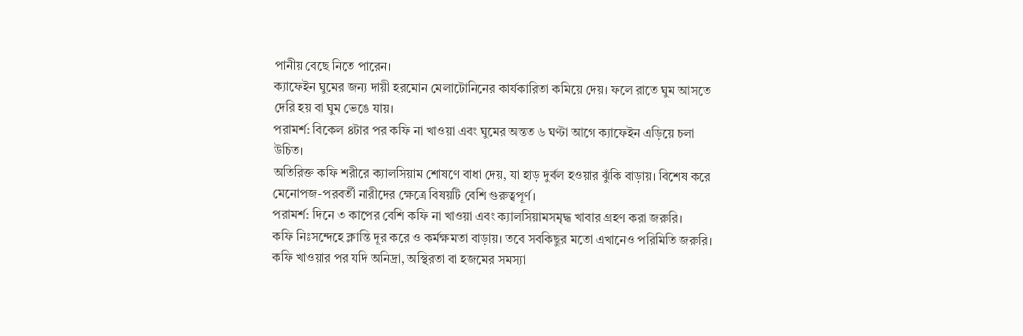পানীয় বেছে নিতে পারেন।
ক্যাফেইন ঘুমের জন্য দায়ী হরমোন মেলাটোনিনের কার্যকারিতা কমিয়ে দেয়। ফলে রাতে ঘুম আসতে দেরি হয় বা ঘুম ভেঙে যায়।
পরামর্শ: বিকেল ৪টার পর কফি না খাওয়া এবং ঘুমের অন্তত ৬ ঘণ্টা আগে ক্যাফেইন এড়িয়ে চলা উচিত।
অতিরিক্ত কফি শরীরে ক্যালসিয়াম শোষণে বাধা দেয়, যা হাড় দুর্বল হওয়ার ঝুঁকি বাড়ায়। বিশেষ করে মেনোপজ-পরবর্তী নারীদের ক্ষেত্রে বিষয়টি বেশি গুরুত্বপূর্ণ।
পরামর্শ: দিনে ৩ কাপের বেশি কফি না খাওয়া এবং ক্যালসিয়ামসমৃদ্ধ খাবার গ্রহণ করা জরুরি।
কফি নিঃসন্দেহে ক্লান্তি দূর করে ও কর্মক্ষমতা বাড়ায়। তবে সবকিছুর মতো এখানেও পরিমিতি জরুরি। কফি খাওয়ার পর যদি অনিদ্রা, অস্থিরতা বা হজমের সমস্যা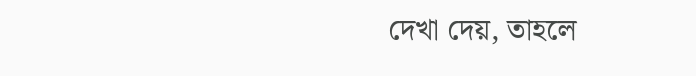দেখা দেয়, তাহলে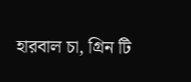হারবাল চা, গ্রিন টি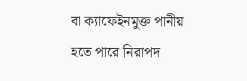বা ক্যাফেইনমুক্ত পানীয় হতে পারে নিরাপদ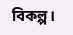বিকল্প।